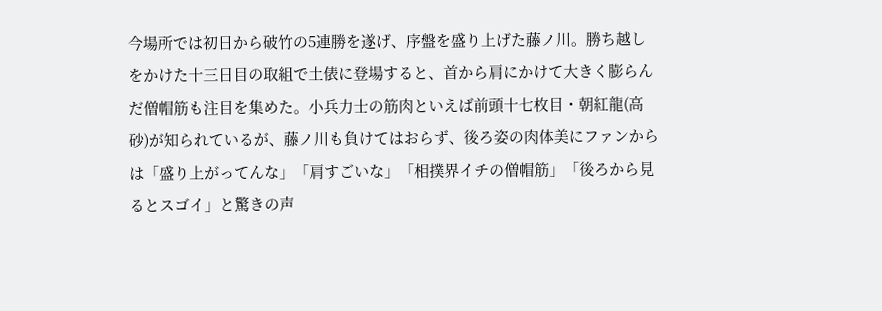今場所では初日から破竹の5連勝を遂げ、序盤を盛り上げた藤ノ川。勝ち越しをかけた十三日目の取組で土俵に登場すると、首から肩にかけて大きく膨らんだ僧帽筋も注目を集めた。小兵力士の筋肉といえば前頭十七枚目・朝紅龍(高砂)が知られているが、藤ノ川も負けてはおらず、後ろ姿の肉体美にファンからは「盛り上がってんな」「肩すごいな」「相撲界イチの僧帽筋」「後ろから見るとスゴイ」と驚きの声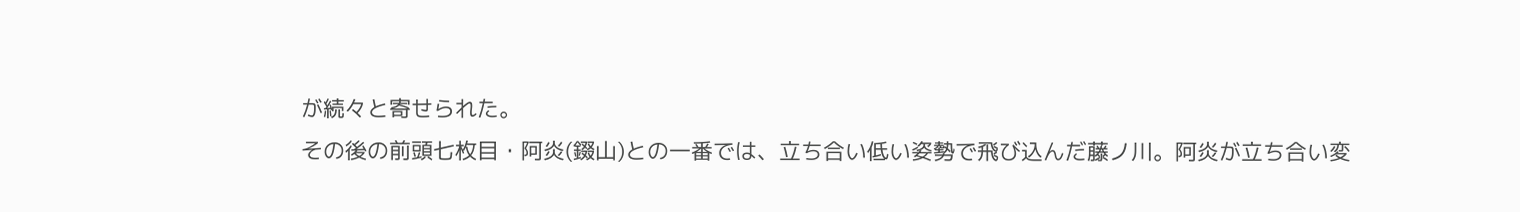が続々と寄せられた。
その後の前頭七枚目・阿炎(錣山)との一番では、立ち合い低い姿勢で飛び込んだ藤ノ川。阿炎が立ち合い変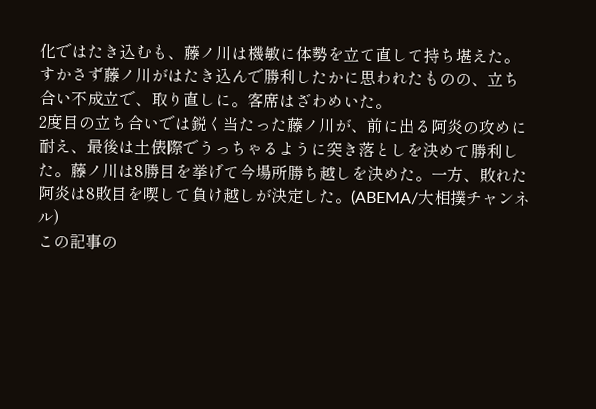化ではたき込むも、藤ノ川は機敏に体勢を立て直して持ち堪えた。すかさず藤ノ川がはたき込んで勝利したかに思われたものの、立ち合い不成立で、取り直しに。客席はざわめいた。
2度目の立ち合いでは鋭く当たった藤ノ川が、前に出る阿炎の攻めに耐え、最後は土俵際でうっちゃるように突き落としを決めて勝利した。藤ノ川は8勝目を挙げて今場所勝ち越しを決めた。一方、敗れた阿炎は8敗目を喫して負け越しが決定した。(ABEMA/大相撲チャンネル)
この記事の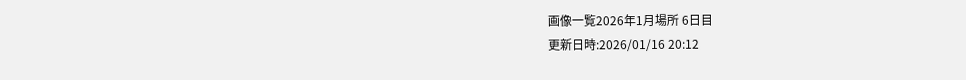画像一覧2026年1月場所 6日目
更新日時:2026/01/16 20:12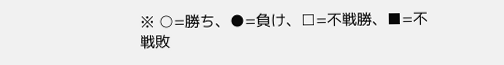※ ○=勝ち、●=負け、□=不戦勝、■=不戦敗